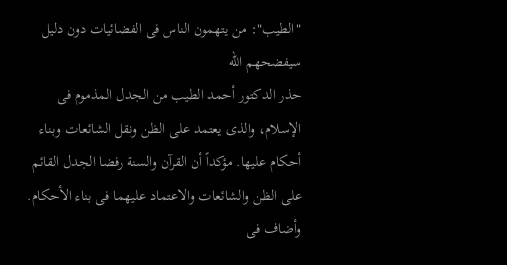"الطيب": من يتهمون الناس فى الفضائيات دون دليل سيفضحهم الله
حذر الدكتور أحمد الطيب من الجدل المذموم فى الإسلام، والذى يعتمد على الظن ونقل الشائعات وبناء أحكام عليها. مؤكداً أن القرآن والسنة رفضا الجدل القائم على الظن والشائعات والاعتماد عليهما فى بناء الأحكام.
وأضاف فى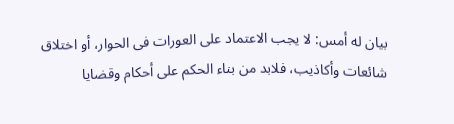بيان له أمس: لا يجب الاعتماد على العورات فى الحوار، أو اختلاق شائعات وأكاذيب، فلابد من بناء الحكم على أحكام وقضايا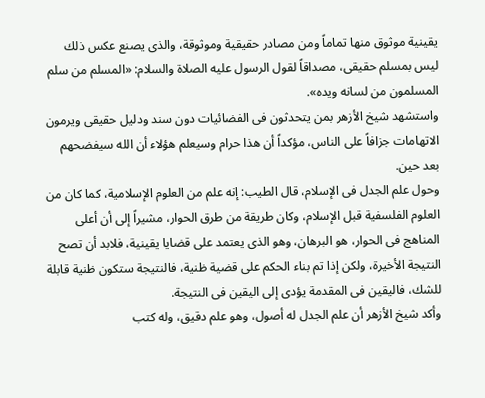يقينية موثوق منها تماماً ومن مصادر حقيقية وموثوقة، والذى يصنع عكس ذلك ليس بمسلم حقيقى، مصداقاً لقول الرسول عليه الصلاة والسلام: «المسلم من سلم المسلمون من لسانه ويده».
واستشهد شيخ الأزهر بمن يتحدثون فى الفضائيات دون سند ودليل حقيقى ويرمون الاتهامات جزافاً على الناس، مؤكداً أن هذا حرام وسيعلم هؤلاء أن الله سيفضحهم بعد حين.
وحول علم الجدل فى الإسلام، قال الطيب: إنه علم من العلوم الإسلامية، كما كان من العلوم الفلسفية قبل الإسلام، وكان طريقة من طرق الحوار، مشيراً إلى أن أعلى المناهج فى الحوار، هو البرهان، وهو الذى يعتمد على قضايا يقينية، فلابد أن تصح النتيجة الأخيرة، ولكن إذا تم بناء الحكم على قضية ظنية، فالنتيجة ستكون ظنية قابلة للشك، فاليقين فى المقدمة يؤدى إلى اليقين فى النتيجة.
وأكد شيخ الأزهر أن علم الجدل له أصول، وهو علم دقيق، وله كتب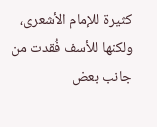كثيرة للإمام الأشعرى، ولكنها للأسف فُقدت من جانب بعض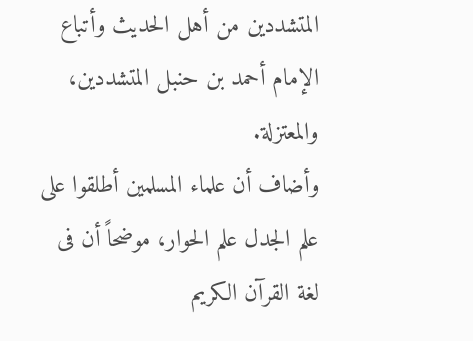المتشددين من أهل الحديث وأتباع الإمام أحمد بن حنبل المتشددين، والمعتزلة.
وأضاف أن علماء المسلمين أطلقوا على علم الجدل علم الحوار، موضحاً أن فى لغة القرآن الكريم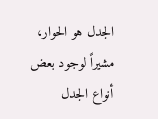الجدل هو الحوار، مشيراً لوجود بعض أنواع الجدل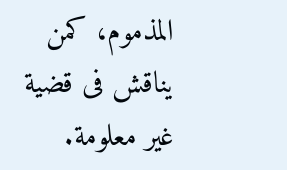المذموم، كمن يناقش فى قضية غير معلومة.